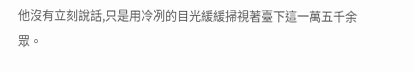他沒有立刻說話,只是用冷冽的目光緩緩掃視著臺下這一萬五千余眾。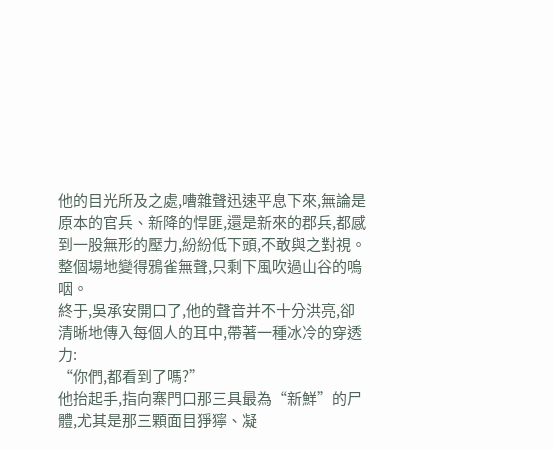他的目光所及之處,嘈雜聲迅速平息下來,無論是原本的官兵、新降的悍匪,還是新來的郡兵,都感到一股無形的壓力,紛紛低下頭,不敢與之對視。
整個場地變得鴉雀無聲,只剩下風吹過山谷的嗚咽。
終于,吳承安開口了,他的聲音并不十分洪亮,卻清晰地傳入每個人的耳中,帶著一種冰冷的穿透力:
“你們,都看到了嗎?”
他抬起手,指向寨門口那三具最為“新鮮”的尸體,尤其是那三顆面目猙獰、凝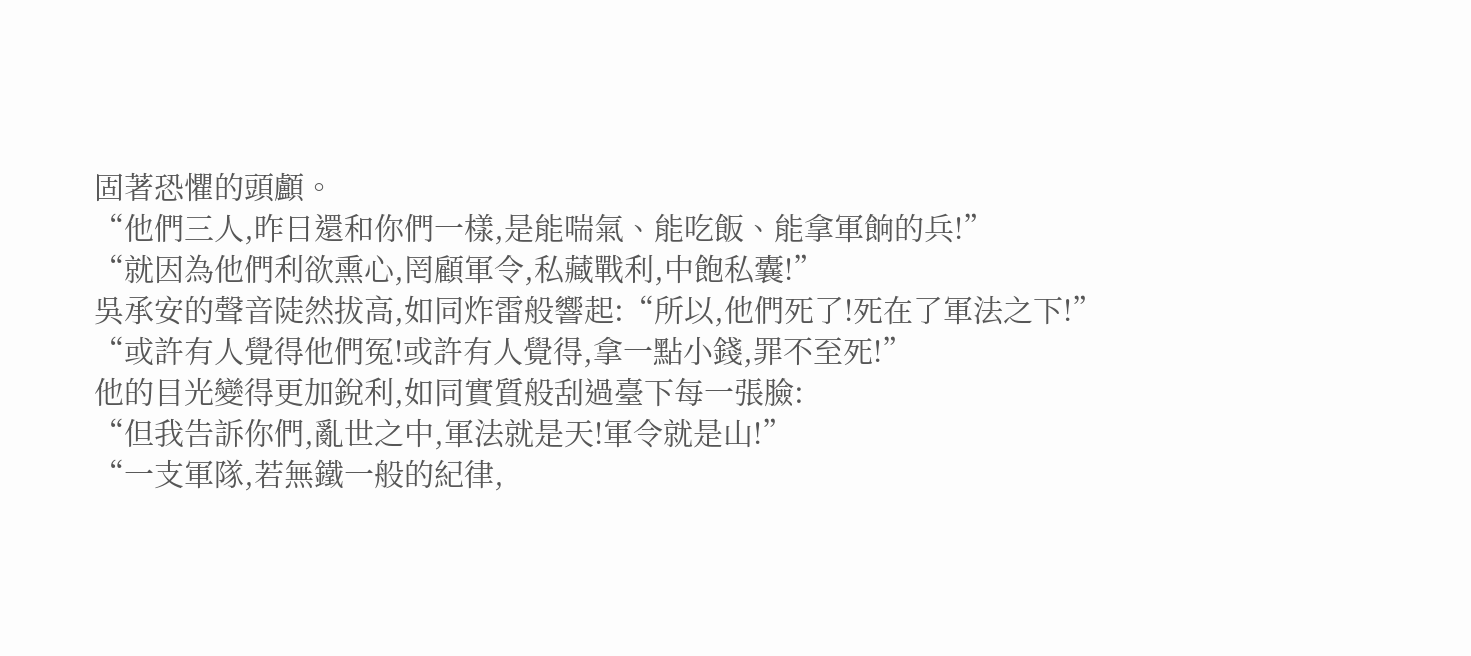固著恐懼的頭顱。
“他們三人,昨日還和你們一樣,是能喘氣、能吃飯、能拿軍餉的兵!”
“就因為他們利欲熏心,罔顧軍令,私藏戰利,中飽私囊!”
吳承安的聲音陡然拔高,如同炸雷般響起:“所以,他們死了!死在了軍法之下!”
“或許有人覺得他們冤!或許有人覺得,拿一點小錢,罪不至死!”
他的目光變得更加銳利,如同實質般刮過臺下每一張臉:
“但我告訴你們,亂世之中,軍法就是天!軍令就是山!”
“一支軍隊,若無鐵一般的紀律,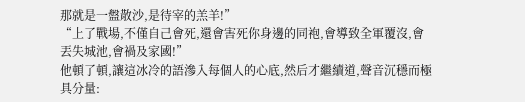那就是一盤散沙,是待宰的羔羊!”
“上了戰場,不僅自己會死,還會害死你身邊的同袍,會導致全軍覆沒,會丟失城池,會禍及家國!”
他頓了頓,讓這冰冷的語滲入每個人的心底,然后才繼續道,聲音沉穩而極具分量: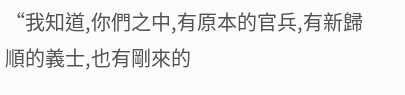“我知道,你們之中,有原本的官兵,有新歸順的義士,也有剛來的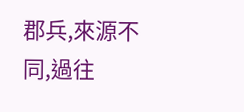郡兵,來源不同,過往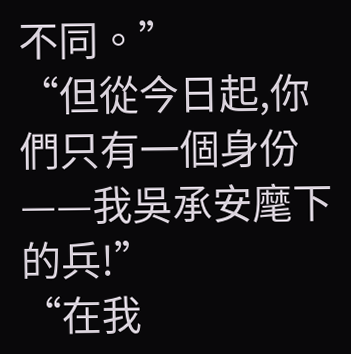不同。”
“但從今日起,你們只有一個身份——我吳承安麾下的兵!”
“在我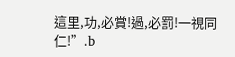這里,功,必賞!過,必罰!一視同仁!”.b